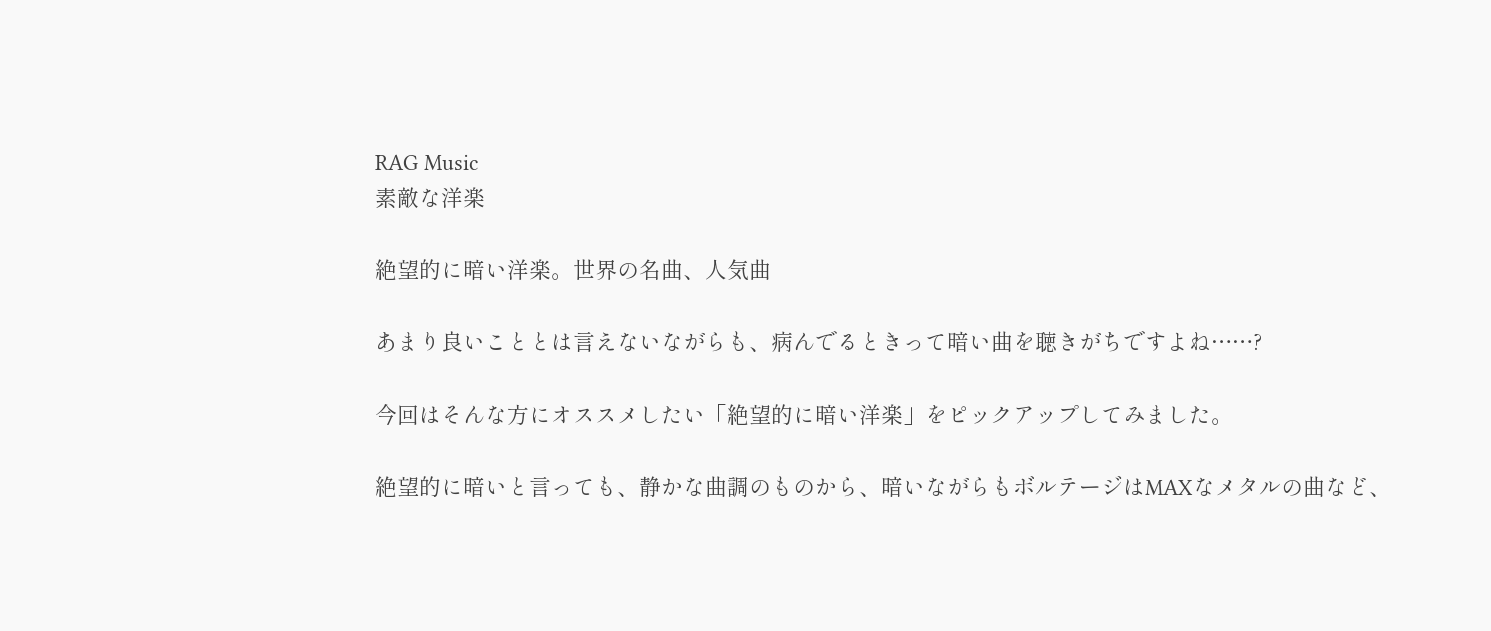RAG Music
素敵な洋楽

絶望的に暗い洋楽。世界の名曲、人気曲

あまり良いこととは言えないながらも、病んでるときって暗い曲を聴きがちですよね……?

今回はそんな方にオススメしたい「絶望的に暗い洋楽」をピックアップしてみました。

絶望的に暗いと言っても、静かな曲調のものから、暗いながらもボルテージはMAXなメタルの曲など、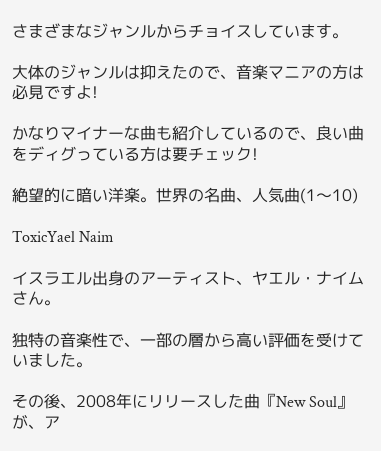さまざまなジャンルからチョイスしています。

大体のジャンルは抑えたので、音楽マニアの方は必見ですよ!

かなりマイナーな曲も紹介しているので、良い曲をディグっている方は要チェック!

絶望的に暗い洋楽。世界の名曲、人気曲(1〜10)

ToxicYael Naim

イスラエル出身のアーティスト、ヤエル・ナイムさん。

独特の音楽性で、一部の層から高い評価を受けていました。

その後、2008年にリリースした曲『New Soul』が、ア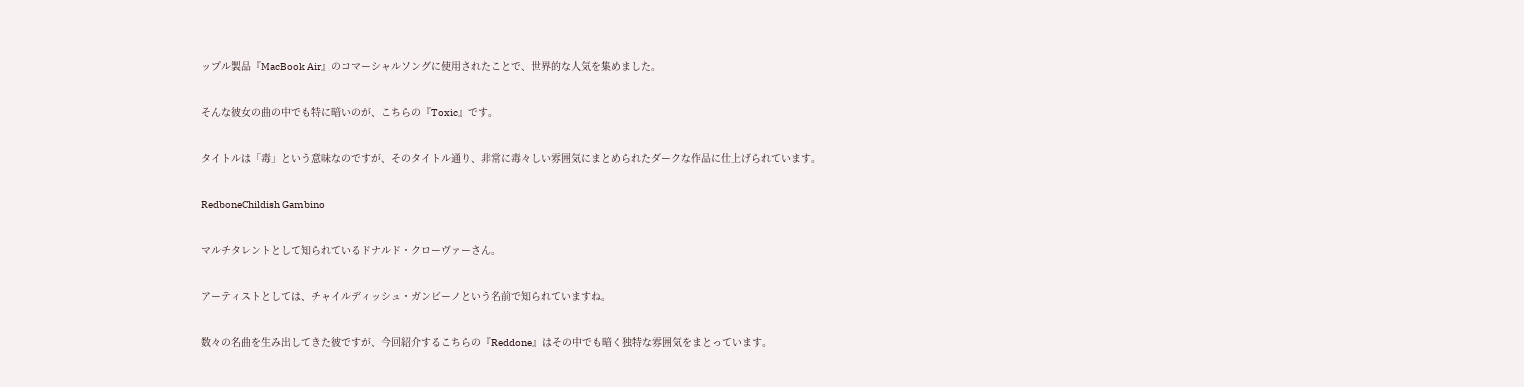ップル製品『MacBook Air』のコマーシャルソングに使用されたことで、世界的な人気を集めました。

そんな彼女の曲の中でも特に暗いのが、こちらの『Toxic』です。

タイトルは「毒」という意味なのですが、そのタイトル通り、非常に毒々しい雰囲気にまとめられたダークな作品に仕上げられています。

RedboneChildish Gambino

マルチタレントとして知られているドナルド・クローヴァーさん。

アーティストとしては、チャイルディッシュ・ガンビーノという名前で知られていますね。

数々の名曲を生み出してきた彼ですが、今回紹介するこちらの『Reddone』はその中でも暗く独特な雰囲気をまとっています。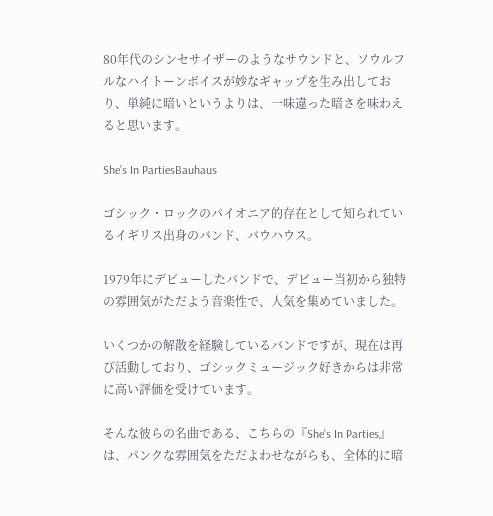80年代のシンセサイザーのようなサウンドと、ソウルフルなハイトーンボイスが妙なギャップを生み出しており、単純に暗いというよりは、一味違った暗さを味わえると思います。

She’s In PartiesBauhaus

ゴシック・ロックのパイオニア的存在として知られているイギリス出身のバンド、バウハウス。

1979年にデビューしたバンドで、デビュー当初から独特の雰囲気がただよう音楽性で、人気を集めていました。

いくつかの解散を経験しているバンドですが、現在は再び活動しており、ゴシックミュージック好きからは非常に高い評価を受けています。

そんな彼らの名曲である、こちらの『She’s In Parties』は、パンクな雰囲気をただよわせながらも、全体的に暗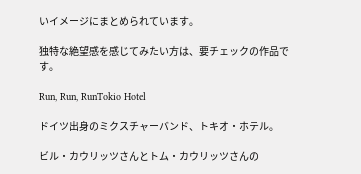いイメージにまとめられています。

独特な絶望感を感じてみたい方は、要チェックの作品です。

Run, Run, RunTokio Hotel

ドイツ出身のミクスチャーバンド、トキオ・ホテル。

ビル・カウリッツさんとトム・カウリッツさんの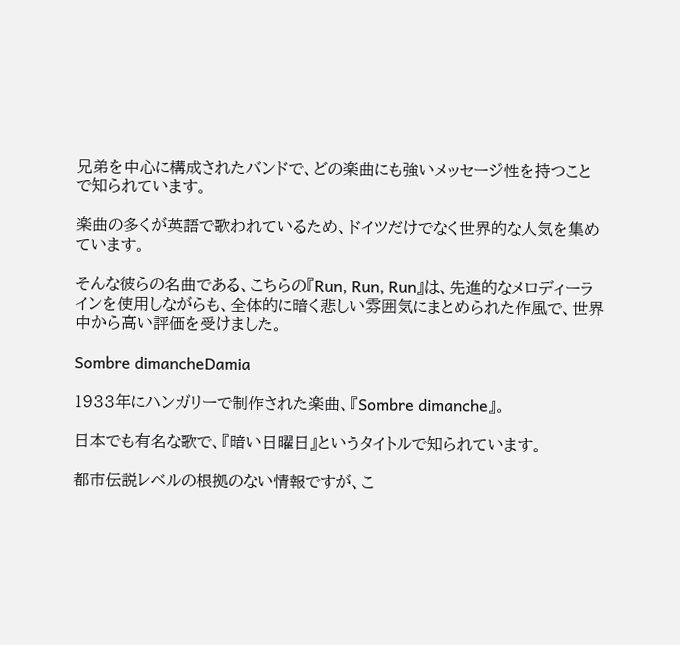兄弟を中心に構成されたバンドで、どの楽曲にも強いメッセージ性を持つことで知られています。

楽曲の多くが英語で歌われているため、ドイツだけでなく世界的な人気を集めています。

そんな彼らの名曲である、こちらの『Run, Run, Run』は、先進的なメロディーラインを使用しながらも、全体的に暗く悲しい雰囲気にまとめられた作風で、世界中から高い評価を受けました。

Sombre dimancheDamia

1933年にハンガリーで制作された楽曲、『Sombre dimanche』。

日本でも有名な歌で、『暗い日曜日』というタイトルで知られています。

都市伝説レベルの根拠のない情報ですが、こ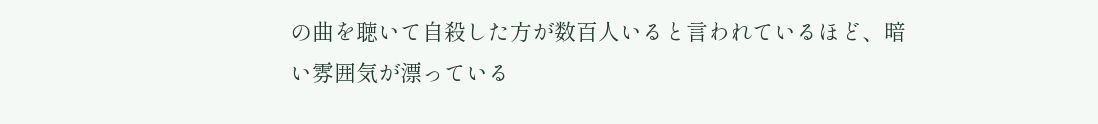の曲を聴いて自殺した方が数百人いると言われているほど、暗い雰囲気が漂っている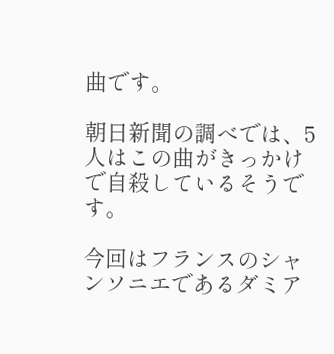曲です。

朝日新聞の調べでは、5人はこの曲がきっかけで自殺しているそうです。

今回はフランスのシャンソニエであるダミア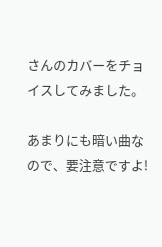さんのカバーをチョイスしてみました。

あまりにも暗い曲なので、要注意ですよ!